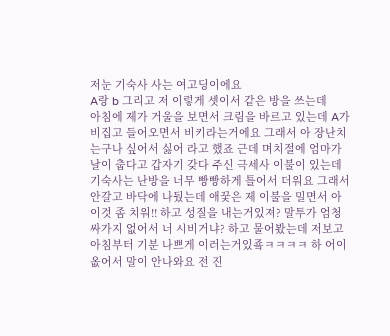저눈 기숙사 사는 여고딩이에요
A랑 b 그리고 저 이렇게 셋이서 같은 방을 쓰는데
아침에 제가 거울을 보면서 크림을 바르고 있는데 A가 비집고 들어오면서 비키라는거에요 그래서 아 장난치는구나 싶어서 싫어 라고 했죠 근데 며치절에 엄마가 날이 춥다고 갑자기 갖다 주신 극세사 이불이 있는데 기숙사는 난방을 너무 빵빵하게 틀어서 더워요 그래서 안갈고 바닥에 나뒀는데 애꿎은 제 이불을 밀면서 아 이것 좀 치워!! 하고 성질을 내는거있져? 말투가 엄청 싸가지 없어서 너 시비거냐? 하고 물어봤는데 저보고 아침부터 기분 나쁘게 이러는거있죸ㅋㅋㅋㅋ 하 어이 옶어서 말이 안나와요 전 진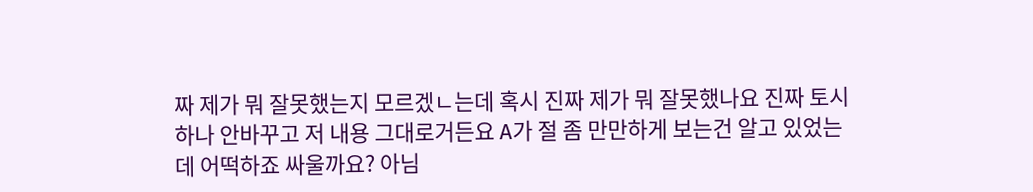짜 제가 뭐 잘못했는지 모르겠ㄴ는데 혹시 진짜 제가 뭐 잘못했나요 진짜 토시하나 안바꾸고 저 내용 그대로거든요 A가 절 좀 만만하게 보는건 알고 있었는데 어떡하죠 싸울까요? 아님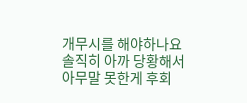개무시를 해야하나요 솔직히 아까 당황해서 아무말 못한게 후회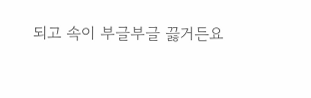되고 속이 부글부글 끓거든요